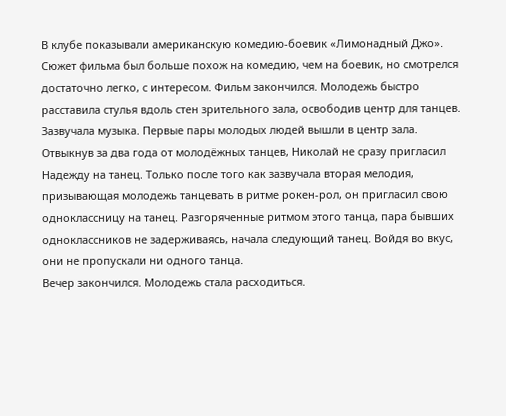В клубе показывали американскую комедию-боевик «Лимонадный Джо». Сюжет фильма был больше похож на комедию, чем на боевик, но смотрелся достаточно легко, с интересом. Фильм закончился. Молодежь быстро расставила стулья вдоль стен зрительного зала, освободив центр для танцев. Зазвучала музыка. Первые пары молодых людей вышли в центр зала.
Отвыкнув за два года от молодёжных танцев, Николай не сразу пригласил Надежду на танец. Только после того как зазвучала вторая мелодия, призывающая молодежь танцевать в ритме рокен-рол, он пригласил свою одноклассницу на танец. Разгоряченные ритмом этого танца, пара бывших одноклассников не задерживаясь, начала следующий танец. Войдя во вкус, они не пропускали ни одного танца.
Вечер закончился. Молодежь стала расходиться.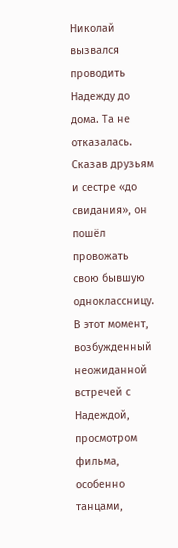Николай вызвался проводить Надежду до дома. Та не отказалась. Сказав друзьям и сестре «до свидания», он пошёл провожать свою бывшую одноклассницу.
В этот момент, возбужденный неожиданной встречей с Надеждой, просмотром фильма, особенно танцами,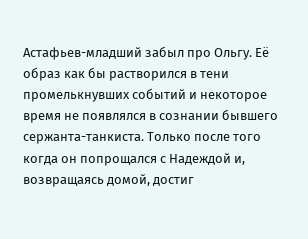Астафьев-младший забыл про Ольгу. Её образ как бы растворился в тени промелькнувших событий и некоторое время не появлялся в сознании бывшего сержанта-танкиста. Только после того когда он попрощался с Надеждой и, возвращаясь домой, достиг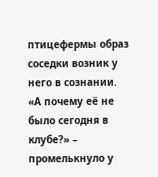птицефермы образ соседки возник у него в сознании.
«А почему её не было сегодня в клубе?» – промелькнуло у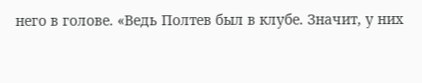него в голове. «Ведь Полтев был в клубе. Значит, у них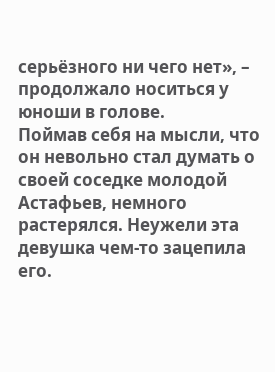серьёзного ни чего нет», – продолжало носиться у юноши в голове.
Поймав себя на мысли, что он невольно стал думать о своей соседке молодой Астафьев, немного растерялся. Неужели эта девушка чем-то зацепила его.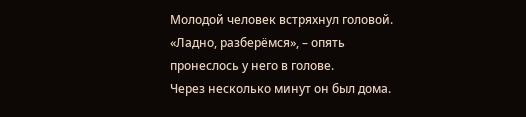Молодой человек встряхнул головой. «Ладно, разберёмся», – опять пронеслось у него в голове.
Через несколько минут он был дома.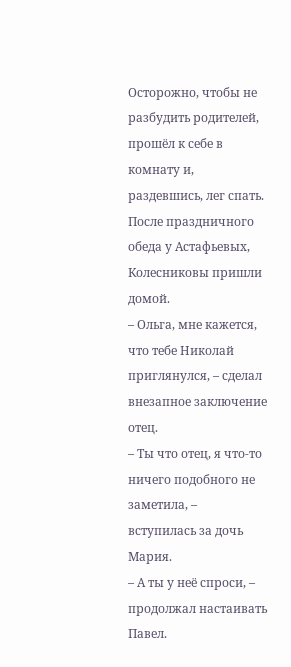Осторожно, чтобы не разбудить родителей, прошёл к себе в комнату и, раздевшись, лег спать.
После праздничного обеда у Астафьевых, Колесниковы пришли домой.
– Ольга, мне кажется, что тебе Николай приглянулся, – сделал внезапное заключение отец.
– Ты что отец, я что-то ничего подобного не заметила, – вступилась за дочь Мария.
– А ты у неё спроси, – продолжал настаивать Павел.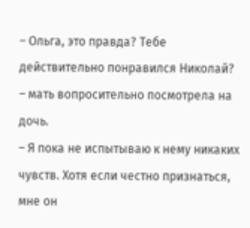– Ольга, это правда? Тебе действительно понравился Николай? – мать вопросительно посмотрела на дочь.
– Я пока не испытываю к нему никаких чувств. Хотя если честно признаться, мне он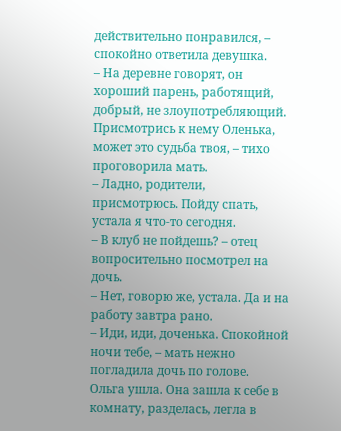действительно понравился, – спокойно ответила девушка.
– На деревне говорят, он хороший парень, работящий, добрый, не злоупотребляющий. Присмотрись к нему Оленька, может это судьба твоя, – тихо проговорила мать.
– Ладно, родители, присмотрюсь. Пойду спать, устала я что-то сегодня.
– В клуб не пойдешь? – отец вопросительно посмотрел на дочь.
– Нет, говорю же, устала. Да и на работу завтра рано.
– Иди, иди, доченька. Спокойной ночи тебе, – мать нежно погладила дочь по голове.
Ольга ушла. Она зашла к себе в комнату, разделась, легла в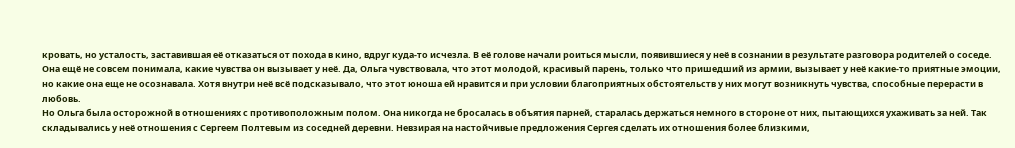кровать, но усталость, заставившая её отказаться от похода в кино, вдруг куда-то исчезла. В её голове начали роиться мысли, появившиеся у неё в сознании в результате разговора родителей о соседе.
Она ещё не совсем понимала, какие чувства он вызывает у неё. Да, Ольга чувствовала, что этот молодой, красивый парень, только что пришедший из армии, вызывает у неё какие-то приятные эмоции, но какие она еще не осознавала. Хотя внутри неё всё подсказывало, что этот юноша ей нравится и при условии благоприятных обстоятельств у них могут возникнуть чувства, способные перерасти в любовь.
Но Ольга была осторожной в отношениях с противоположным полом. Она никогда не бросалась в объятия парней, старалась держаться немного в стороне от них, пытающихся ухаживать за ней. Так складывались у неё отношения с Сергеем Полтевым из соседней деревни. Невзирая на настойчивые предложения Сергея сделать их отношения более близкими,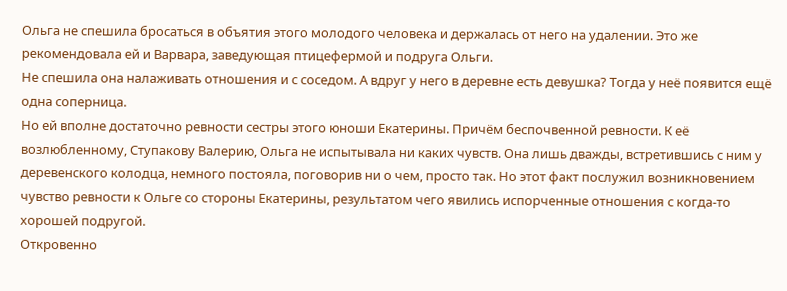Ольга не спешила бросаться в объятия этого молодого человека и держалась от него на удалении. Это же рекомендовала ей и Варвара, заведующая птицефермой и подруга Ольги.
Не спешила она налаживать отношения и с соседом. А вдруг у него в деревне есть девушка? Тогда у неё появится ещё одна соперница.
Но ей вполне достаточно ревности сестры этого юноши Екатерины. Причём беспочвенной ревности. К её возлюбленному, Ступакову Валерию, Ольга не испытывала ни каких чувств. Она лишь дважды, встретившись с ним у деревенского колодца, немного постояла, поговорив ни о чем, просто так. Но этот факт послужил возникновением чувство ревности к Ольге со стороны Екатерины, результатом чего явились испорченные отношения с когда-то хорошей подругой.
Откровенно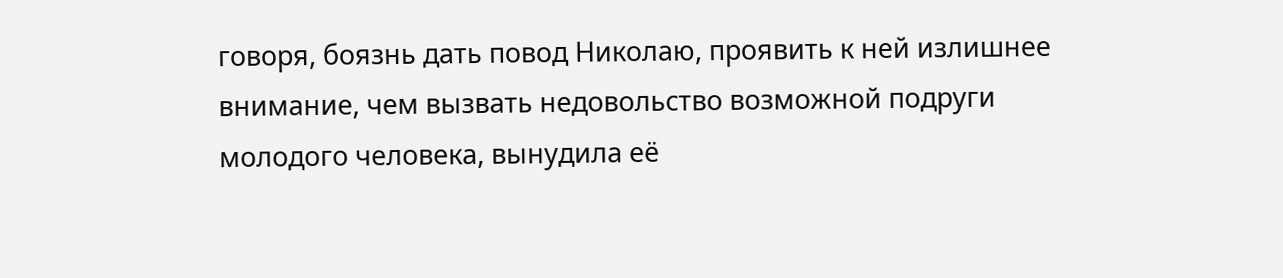говоря, боязнь дать повод Николаю, проявить к ней излишнее внимание, чем вызвать недовольство возможной подруги молодого человека, вынудила её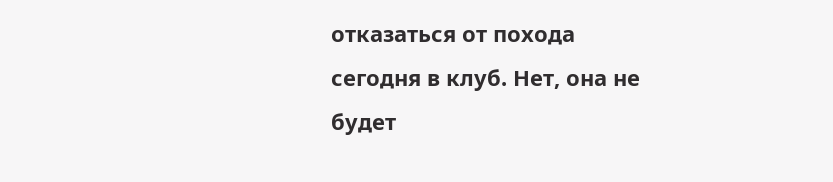отказаться от похода сегодня в клуб. Нет, она не будет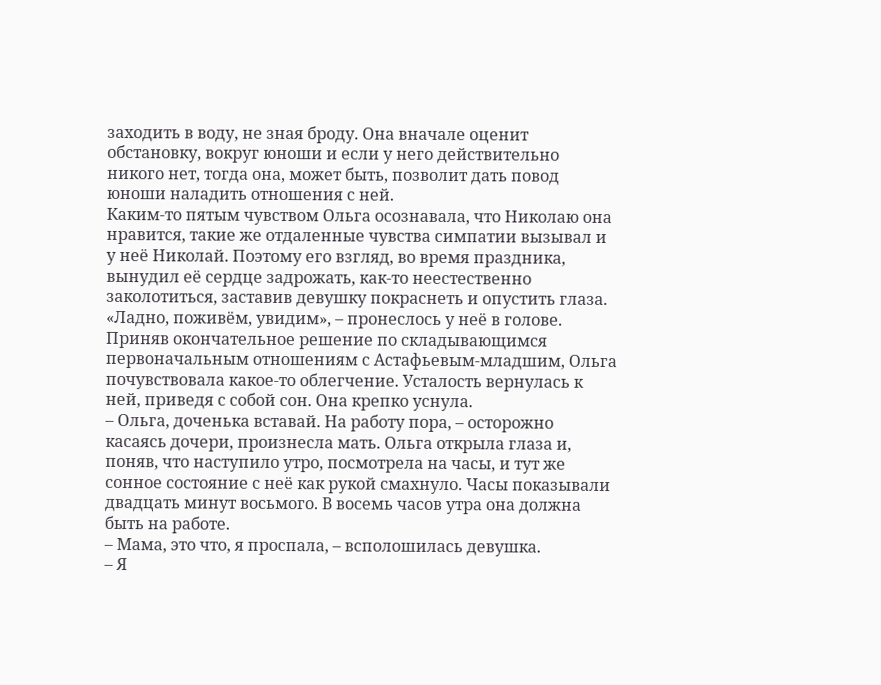заходить в воду, не зная броду. Она вначале оценит обстановку, вокруг юноши и если у него действительно никого нет, тогда она, может быть, позволит дать повод юноши наладить отношения с ней.
Каким-то пятым чувством Ольга осознавала, что Николаю она нравится, такие же отдаленные чувства симпатии вызывал и у неё Николай. Поэтому его взгляд, во время праздника, вынудил её сердце задрожать, как-то неестественно заколотиться, заставив девушку покраснеть и опустить глаза. «Ладно, поживём, увидим», – пронеслось у неё в голове.
Приняв окончательное решение по складывающимся первоначальным отношениям с Астафьевым-младшим, Ольга почувствовала какое-то облегчение. Усталость вернулась к ней, приведя с собой сон. Она крепко уснула.
– Ольга, доченька вставай. На работу пора, – осторожно касаясь дочери, произнесла мать. Ольга открыла глаза и, поняв, что наступило утро, посмотрела на часы, и тут же сонное состояние с неё как рукой смахнуло. Часы показывали двадцать минут восьмого. В восемь часов утра она должна быть на работе.
– Мама, это что, я проспала, – всполошилась девушка.
– Я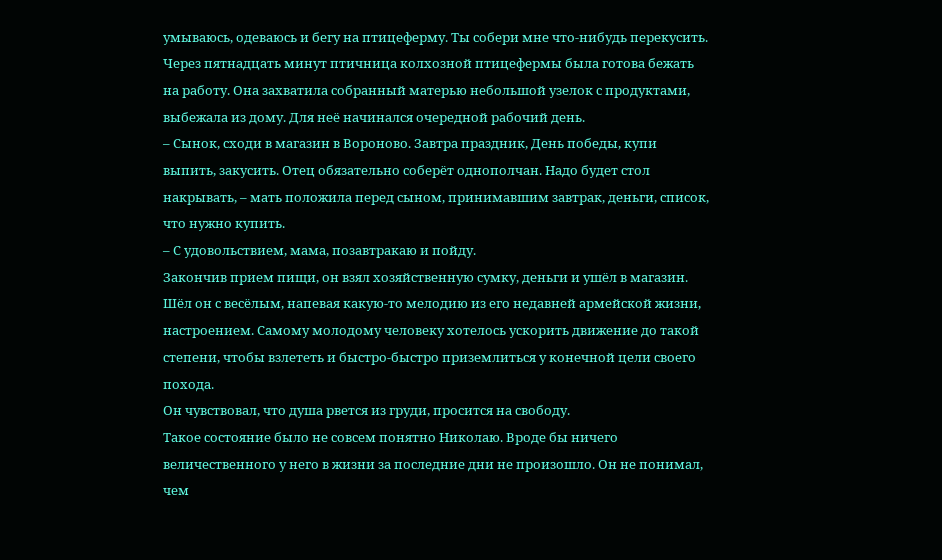умываюсь, одеваюсь и бегу на птицеферму. Ты собери мне что-нибудь перекусить.
Через пятнадцать минут птичница колхозной птицефермы была готова бежать на работу. Она захватила собранный матерью небольшой узелок с продуктами, выбежала из дому. Для неё начинался очередной рабочий день.
– Сынок, сходи в магазин в Вороново. Завтра праздник, День победы, купи выпить, закусить. Отец обязательно соберёт однополчан. Надо будет стол накрывать, – мать положила перед сыном, принимавшим завтрак, деньги, список, что нужно купить.
– С удовольствием, мама, позавтракаю и пойду.
Закончив прием пищи, он взял хозяйственную сумку, деньги и ушёл в магазин.
Шёл он с весёлым, напевая какую-то мелодию из его недавней армейской жизни, настроением. Самому молодому человеку хотелось ускорить движение до такой степени, чтобы взлететь и быстро-быстро приземлиться у конечной цели своего похода.
Он чувствовал, что душа рвется из груди, просится на свободу.
Такое состояние было не совсем понятно Николаю. Вроде бы ничего величественного у него в жизни за последние дни не произошло. Он не понимал, чем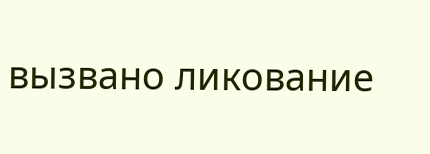вызвано ликование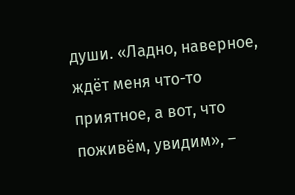души. «Ладно, наверное, ждёт меня что-то приятное, а вот, что поживём, увидим», –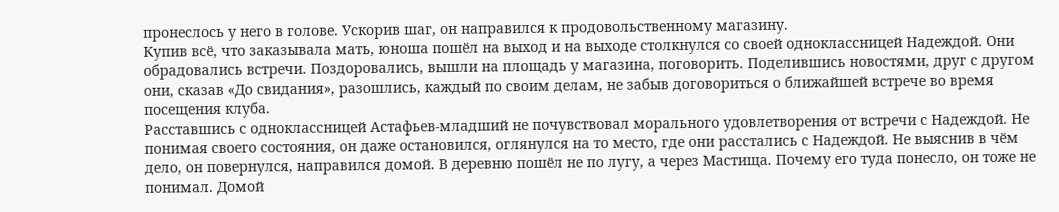пронеслось у него в голове. Ускорив шаг, он направился к продовольственному магазину.
Купив всё, что заказывала мать, юноша пошёл на выход и на выходе столкнулся со своей одноклассницей Надеждой. Они обрадовались встречи. Поздоровались, вышли на площадь у магазина, поговорить. Поделившись новостями, друг с другом они, сказав «До свидания», разошлись, каждый по своим делам, не забыв договориться о ближайшей встрече во время посещения клуба.
Расставшись с одноклассницей Астафьев-младший не почувствовал морального удовлетворения от встречи с Надеждой. Не понимая своего состояния, он даже остановился, оглянулся на то место, где они расстались с Надеждой. Не выяснив в чём дело, он повернулся, направился домой. В деревню пошёл не по лугу, а через Мастища. Почему его туда понесло, он тоже не понимал. Домой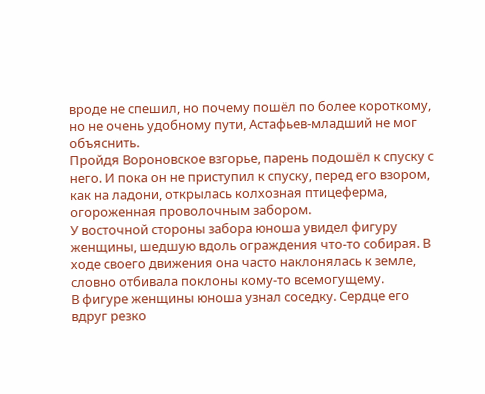вроде не спешил, но почему пошёл по более короткому, но не очень удобному пути, Астафьев-младший не мог объяснить.
Пройдя Вороновское взгорье, парень подошёл к спуску с него. И пока он не приступил к спуску, перед его взором, как на ладони, открылась колхозная птицеферма, огороженная проволочным забором.
У восточной стороны забора юноша увидел фигуру женщины, шедшую вдоль ограждения что-то собирая. В ходе своего движения она часто наклонялась к земле, словно отбивала поклоны кому-то всемогущему.
В фигуре женщины юноша узнал соседку. Сердце его вдруг резко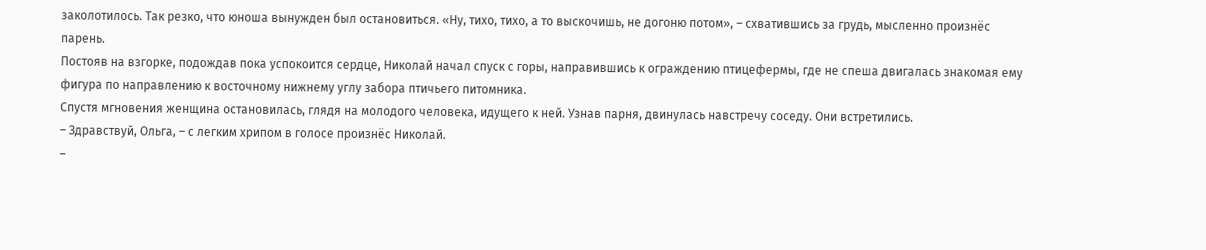заколотилось. Так резко, что юноша вынужден был остановиться. «Ну, тихо, тихо, а то выскочишь, не догоню потом», – схватившись за грудь, мысленно произнёс парень.
Постояв на взгорке, подождав пока успокоится сердце, Николай начал спуск с горы, направившись к ограждению птицефермы, где не спеша двигалась знакомая ему фигура по направлению к восточному нижнему углу забора птичьего питомника.
Спустя мгновения женщина остановилась, глядя на молодого человека, идущего к ней. Узнав парня, двинулась навстречу соседу. Они встретились.
– Здравствуй, Ольга, – с легким хрипом в голосе произнёс Николай.
–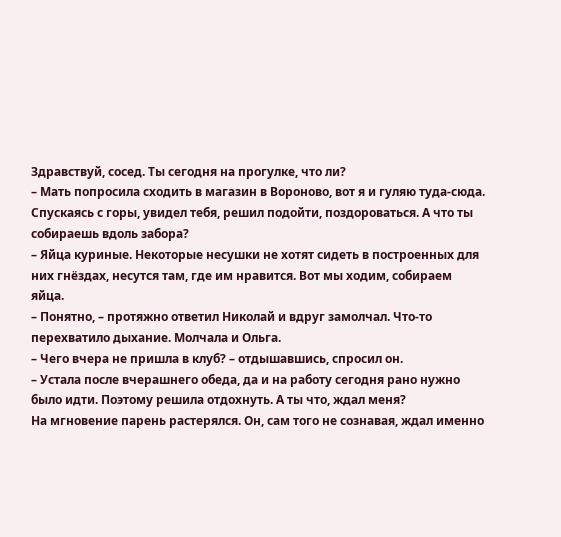Здравствуй, сосед. Ты сегодня на прогулке, что ли?
– Мать попросила сходить в магазин в Вороново, вот я и гуляю туда-сюда. Спускаясь с горы, увидел тебя, решил подойти, поздороваться. А что ты собираешь вдоль забора?
– Яйца куриные. Некоторые несушки не хотят сидеть в построенных для них гнёздах, несутся там, где им нравится. Вот мы ходим, собираем яйца.
– Понятно, – протяжно ответил Николай и вдруг замолчал. Что-то перехватило дыхание. Молчала и Ольга.
– Чего вчера не пришла в клуб? – отдышавшись, спросил он.
– Устала после вчерашнего обеда, да и на работу сегодня рано нужно было идти. Поэтому решила отдохнуть. А ты что, ждал меня?
На мгновение парень растерялся. Он, сам того не сознавая, ждал именно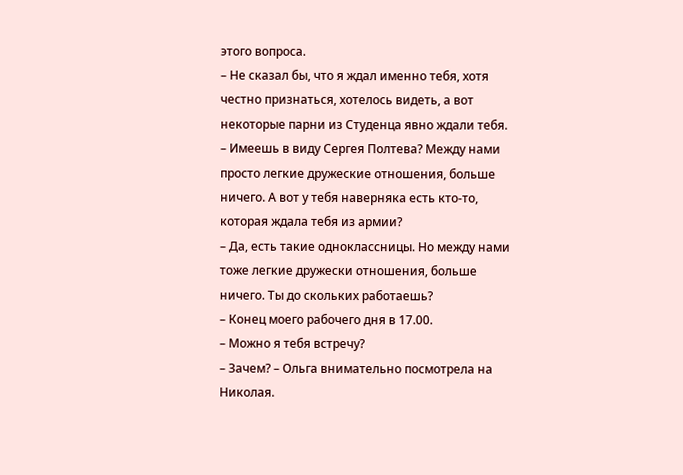этого вопроса.
– Не сказал бы, что я ждал именно тебя, хотя честно признаться, хотелось видеть, а вот некоторые парни из Студенца явно ждали тебя.
– Имеешь в виду Сергея Полтева? Между нами просто легкие дружеские отношения, больше ничего. А вот у тебя наверняка есть кто-то, которая ждала тебя из армии?
– Да, есть такие одноклассницы. Но между нами тоже легкие дружески отношения, больше ничего. Ты до скольких работаешь?
– Конец моего рабочего дня в 17.00.
– Можно я тебя встречу?
– Зачем? – Ольга внимательно посмотрела на Николая.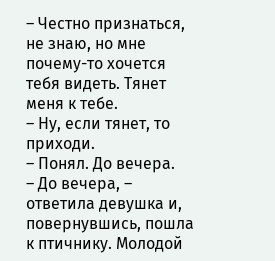– Честно признаться, не знаю, но мне почему-то хочется тебя видеть. Тянет меня к тебе.
– Ну, если тянет, то приходи.
– Понял. До вечера.
– До вечера, – ответила девушка и, повернувшись, пошла к птичнику. Молодой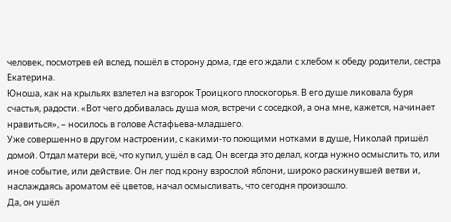человек, посмотрев ей вслед, пошёл в сторону дома, где его ждали с хлебом к обеду родители, сестра Екатерина.
Юноша, как на крыльях взлетел на взгорок Троицкого плоскогорья. В его душе ликовала буря счастья, радости. «Вот чего добивалась душа моя, встречи с соседкой, а она мне, кажется, начинает нравиться», – носилось в голове Астафьева-младшего.
Уже совершенно в другом настроении, с какими-то поющими нотками в душе, Николай пришёл домой. Отдал матери всё, что купил, ушёл в сад. Он всегда это делал, когда нужно осмыслить то, или иное событие, или действие. Он лег под крону взрослой яблони, широко раскинувшей ветви и, наслаждаясь ароматом её цветов, начал осмысливать, что сегодня произошло.
Да, он ушёл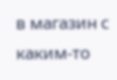в магазин с каким-то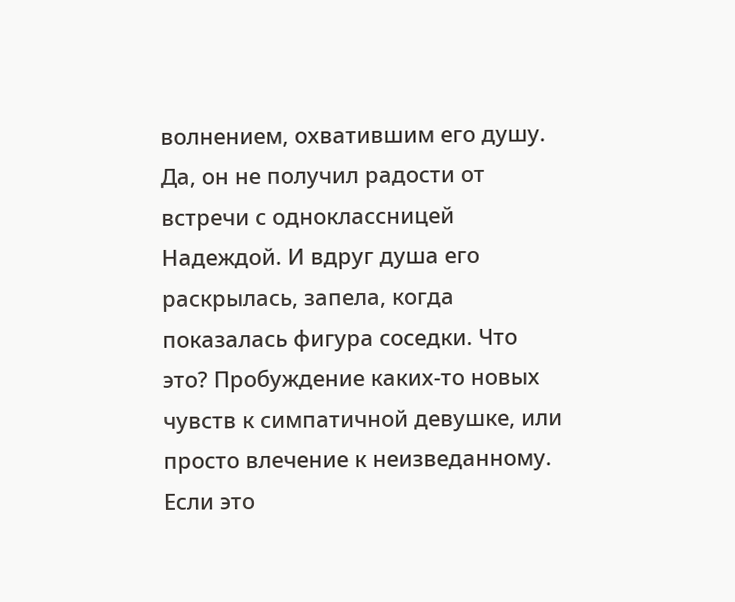волнением, охватившим его душу. Да, он не получил радости от встречи с одноклассницей Надеждой. И вдруг душа его раскрылась, запела, когда показалась фигура соседки. Что это? Пробуждение каких-то новых чувств к симпатичной девушке, или просто влечение к неизведанному.
Если это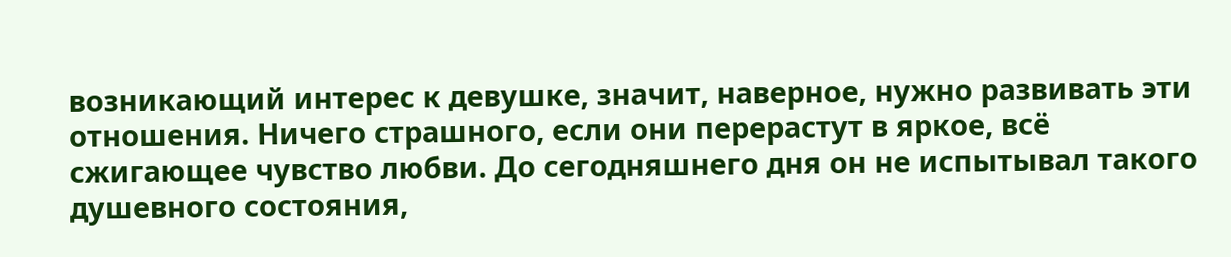возникающий интерес к девушке, значит, наверное, нужно развивать эти отношения. Ничего страшного, если они перерастут в яркое, всё сжигающее чувство любви. До сегодняшнего дня он не испытывал такого душевного состояния,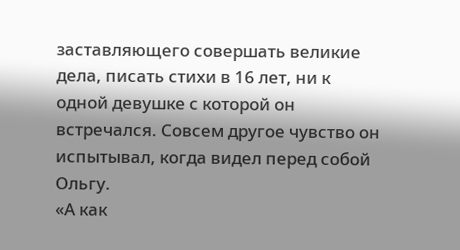заставляющего совершать великие дела, писать стихи в 16 лет, ни к одной девушке с которой он встречался. Совсем другое чувство он испытывал, когда видел перед собой Ольгу.
«А как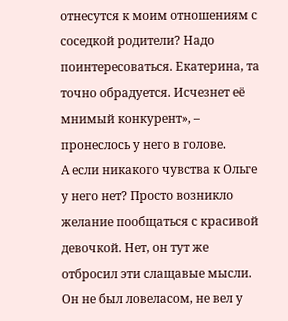отнесутся к моим отношениям с соседкой родители? Надо поинтересоваться. Екатерина, та точно обрадуется. Исчезнет её мнимый конкурент», – пронеслось у него в голове.
А если никакого чувства к Ольге у него нет? Просто возникло желание пообщаться с красивой девочкой. Нет, он тут же отбросил эти слащавые мысли. Он не был ловеласом, не вел у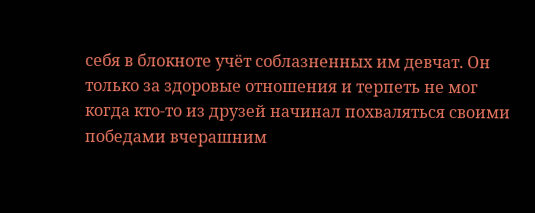себя в блокноте учёт соблазненных им девчат. Он только за здоровые отношения и терпеть не мог когда кто-то из друзей начинал похваляться своими победами вчерашним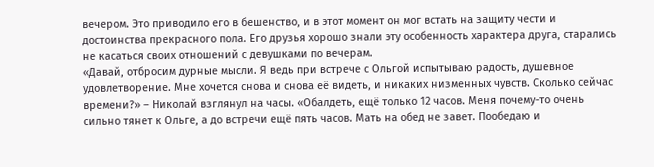вечером. Это приводило его в бешенство, и в этот момент он мог встать на защиту чести и достоинства прекрасного пола. Его друзья хорошо знали эту особенность характера друга, старались не касаться своих отношений с девушками по вечерам.
«Давай, отбросим дурные мысли. Я ведь при встрече с Ольгой испытываю радость, душевное удовлетворение. Мне хочется снова и снова её видеть, и никаких низменных чувств. Сколько сейчас времени?» – Николай взглянул на часы. «Обалдеть, ещё только 12 часов. Меня почему-то очень сильно тянет к Ольге, а до встречи ещё пять часов. Мать на обед не завет. Пообедаю и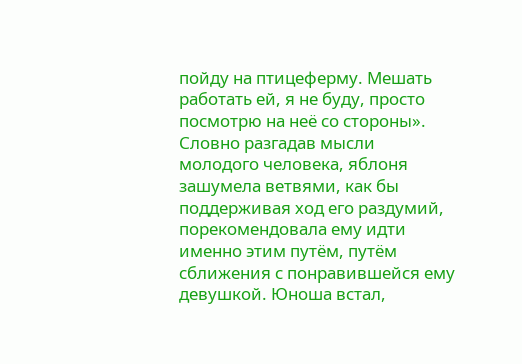пойду на птицеферму. Мешать работать ей, я не буду, просто посмотрю на неё со стороны».
Словно разгадав мысли молодого человека, яблоня зашумела ветвями, как бы поддерживая ход его раздумий, порекомендовала ему идти именно этим путём, путём сближения с понравившейся ему девушкой. Юноша встал,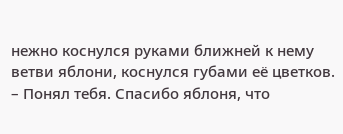нежно коснулся руками ближней к нему ветви яблони, коснулся губами её цветков.
– Понял тебя. Спасибо яблоня, что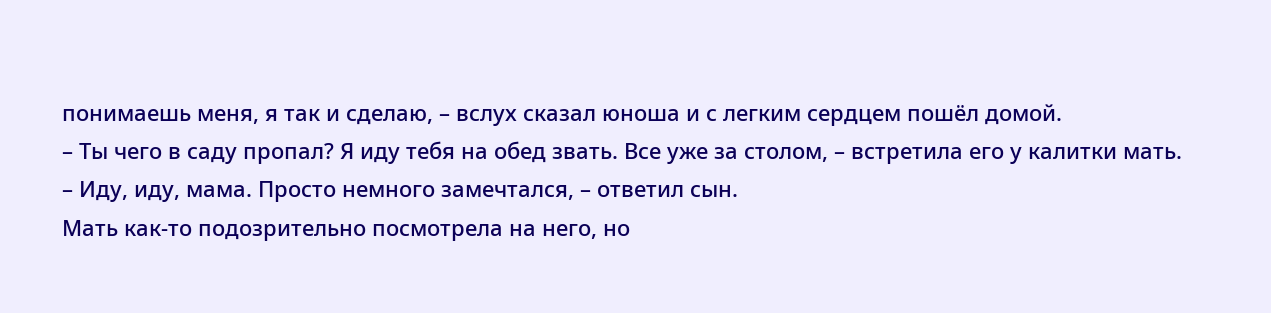понимаешь меня, я так и сделаю, – вслух сказал юноша и с легким сердцем пошёл домой.
– Ты чего в саду пропал? Я иду тебя на обед звать. Все уже за столом, – встретила его у калитки мать.
– Иду, иду, мама. Просто немного замечтался, – ответил сын.
Мать как-то подозрительно посмотрела на него, но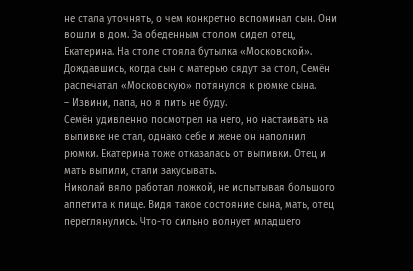не стала уточнять, о чем конкретно вспоминал сын. Они вошли в дом. За обеденным столом сидел отец, Екатерина. На столе стояла бутылка «Московской». Дождавшись, когда сын с матерью сядут за стол, Семён распечатал «Московскую» потянулся к рюмке сына.
– Извини, папа, но я пить не буду.
Семён удивленно посмотрел на него, но настаивать на выпивке не стал, однако себе и жене он наполнил рюмки. Екатерина тоже отказалась от выпивки. Отец и мать выпили, стали закусывать.
Николай вяло работал ложкой, не испытывая большого аппетита к пище. Видя такое состояние сына, мать, отец переглянулись. Что-то сильно волнует младшего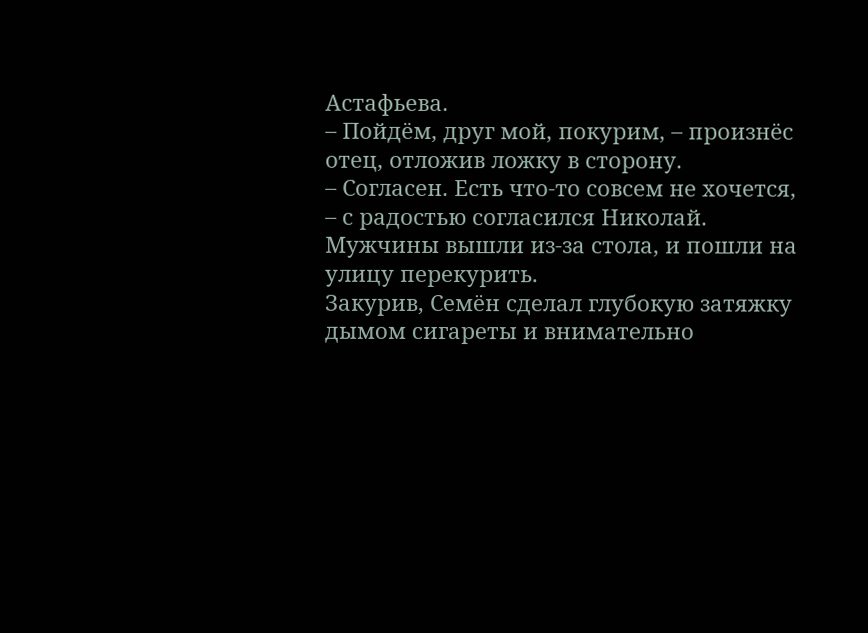Астафьева.
– Пойдём, друг мой, покурим, – произнёс отец, отложив ложку в сторону.
– Согласен. Есть что-то совсем не хочется, – с радостью согласился Николай. Мужчины вышли из-за стола, и пошли на улицу перекурить.
Закурив, Семён сделал глубокую затяжку дымом сигареты и внимательно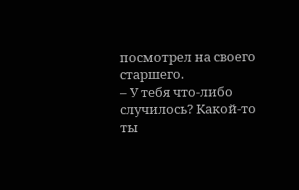посмотрел на своего старшего.
– У тебя что-либо случилось? Какой-то ты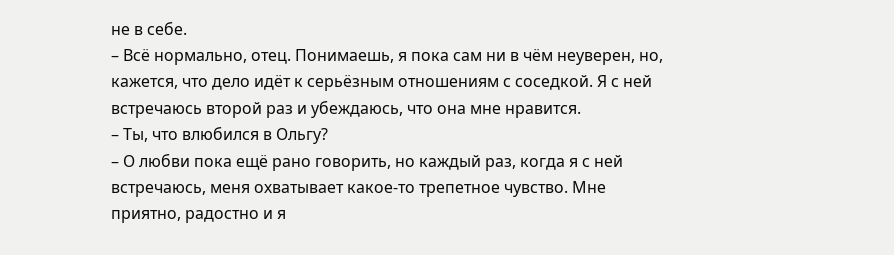не в себе.
– Всё нормально, отец. Понимаешь, я пока сам ни в чём неуверен, но, кажется, что дело идёт к серьёзным отношениям с соседкой. Я с ней встречаюсь второй раз и убеждаюсь, что она мне нравится.
– Ты, что влюбился в Ольгу?
– О любви пока ещё рано говорить, но каждый раз, когда я с ней встречаюсь, меня охватывает какое-то трепетное чувство. Мне приятно, радостно и я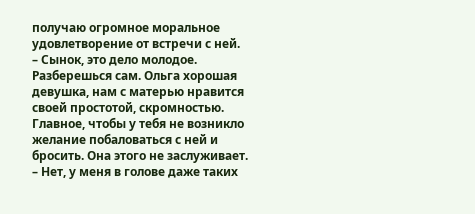получаю огромное моральное удовлетворение от встречи с ней.
– Сынок, это дело молодое. Разберешься сам. Ольга хорошая девушка, нам с матерью нравится своей простотой, скромностью. Главное, чтобы у тебя не возникло желание побаловаться с ней и бросить. Она этого не заслуживает.
– Нет, у меня в голове даже таких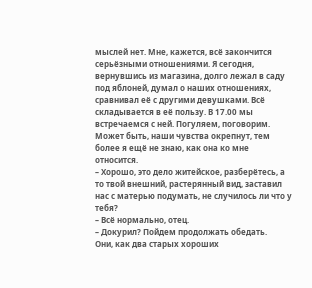мыслей нет. Мне, кажется, всё закончится серьёзными отношениями. Я сегодня, вернувшись из магазина, долго лежал в саду под яблоней, думал о наших отношениях, сравнивал её с другими девушками. Всё складывается в её пользу. В 17.00 мы встречаемся с ней. Погуляем, поговорим. Может быть, наши чувства окрепнут, тем более я ещё не знаю, как она ко мне относится.
– Хорошо, это дело житейское, разберётесь, а то твой внешний, растерянный вид, заставил нас с матерью подумать, не случилось ли что у тебя?
– Всё нормально, отец.
– Докурил? Пойдем продолжать обедать.
Они, как два старых хороших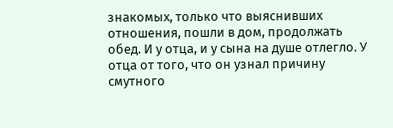знакомых, только что выяснивших отношения, пошли в дом, продолжать обед. И у отца, и у сына на душе отлегло. У отца от того, что он узнал причину смутного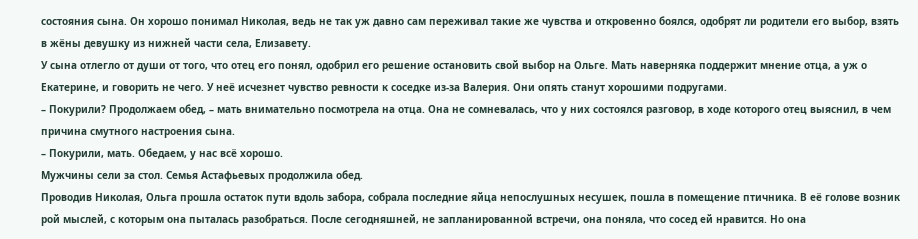состояния сына. Он хорошо понимал Николая, ведь не так уж давно сам переживал такие же чувства и откровенно боялся, одобрят ли родители его выбор, взять в жёны девушку из нижней части села, Елизавету.
У сына отлегло от души от того, что отец его понял, одобрил его решение остановить свой выбор на Ольге. Мать наверняка поддержит мнение отца, а уж о Екатерине, и говорить не чего. У неё исчезнет чувство ревности к соседке из-за Валерия. Они опять станут хорошими подругами.
– Покурили? Продолжаем обед, – мать внимательно посмотрела на отца. Она не сомневалась, что у них состоялся разговор, в ходе которого отец выяснил, в чем причина смутного настроения сына.
– Покурили, мать. Обедаем, у нас всё хорошо.
Мужчины сели за стол. Семья Астафьевых продолжила обед.
Проводив Николая, Ольга прошла остаток пути вдоль забора, собрала последние яйца непослушных несушек, пошла в помещение птичника. В её голове возник рой мыслей, с которым она пыталась разобраться. После сегодняшней, не запланированной встречи, она поняла, что сосед ей нравится. Но она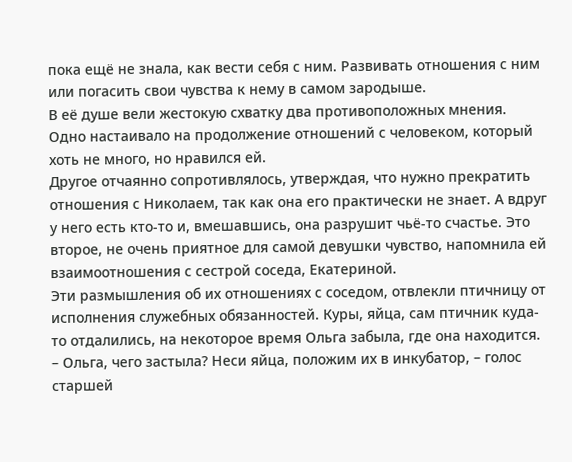пока ещё не знала, как вести себя с ним. Развивать отношения с ним или погасить свои чувства к нему в самом зародыше.
В её душе вели жестокую схватку два противоположных мнения. Одно настаивало на продолжение отношений с человеком, который хоть не много, но нравился ей.
Другое отчаянно сопротивлялось, утверждая, что нужно прекратить отношения с Николаем, так как она его практически не знает. А вдруг у него есть кто-то и, вмешавшись, она разрушит чьё-то счастье. Это второе, не очень приятное для самой девушки чувство, напомнила ей взаимоотношения с сестрой соседа, Екатериной.
Эти размышления об их отношениях с соседом, отвлекли птичницу от исполнения служебных обязанностей. Куры, яйца, сам птичник куда-то отдалились, на некоторое время Ольга забыла, где она находится.
– Ольга, чего застыла? Неси яйца, положим их в инкубатор, – голос старшей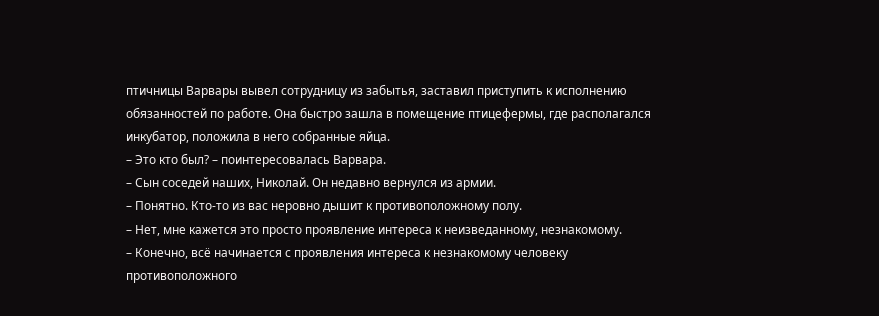птичницы Варвары вывел сотрудницу из забытья, заставил приступить к исполнению обязанностей по работе. Она быстро зашла в помещение птицефермы, где располагался инкубатор, положила в него собранные яйца.
– Это кто был? – поинтересовалась Варвара.
– Сын соседей наших, Николай. Он недавно вернулся из армии.
– Понятно. Кто-то из вас неровно дышит к противоположному полу.
– Нет, мне кажется это просто проявление интереса к неизведанному, незнакомому.
– Конечно, всё начинается с проявления интереса к незнакомому человеку противоположного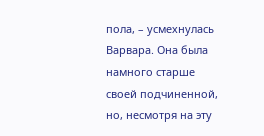пола, – усмехнулась Варвара. Она была намного старше своей подчиненной, но, несмотря на эту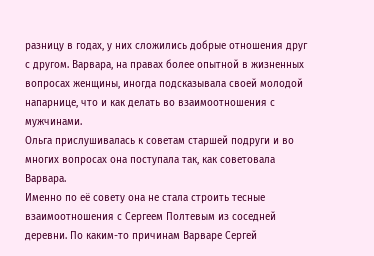разницу в годах, у них сложились добрые отношения друг с другом. Варвара, на правах более опытной в жизненных вопросах женщины, иногда подсказывала своей молодой напарнице, что и как делать во взаимоотношения с мужчинами.
Ольга прислушивалась к советам старшей подруги и во многих вопросах она поступала так, как советовала Варвара.
Именно по её совету она не стала строить тесные взаимоотношения с Сергеем Полтевым из соседней деревни. По каким-то причинам Варваре Сергей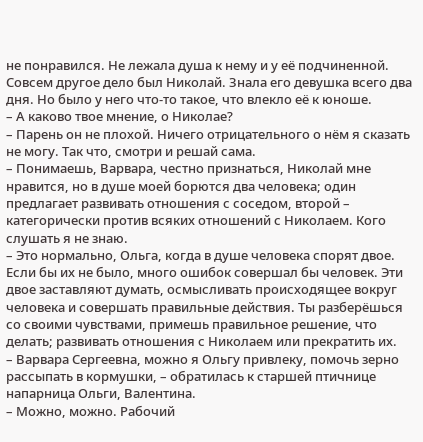не понравился. Не лежала душа к нему и у её подчиненной. Совсем другое дело был Николай. Знала его девушка всего два дня. Но было у него что-то такое, что влекло её к юноше.
– А каково твое мнение, о Николае?
– Парень он не плохой. Ничего отрицательного о нём я сказать не могу. Так что, смотри и решай сама.
– Понимаешь, Варвара, честно признаться, Николай мне нравится, но в душе моей борются два человека; один предлагает развивать отношения с соседом, второй – категорически против всяких отношений с Николаем. Кого слушать я не знаю.
– Это нормально, Ольга, когда в душе человека спорят двое. Если бы их не было, много ошибок совершал бы человек. Эти двое заставляют думать, осмысливать происходящее вокруг человека и совершать правильные действия. Ты разберёшься со своими чувствами, примешь правильное решение, что делать; развивать отношения с Николаем или прекратить их.
– Варвара Сергеевна, можно я Ольгу привлеку, помочь зерно рассыпать в кормушки, – обратилась к старшей птичнице напарница Ольги, Валентина.
– Можно, можно. Рабочий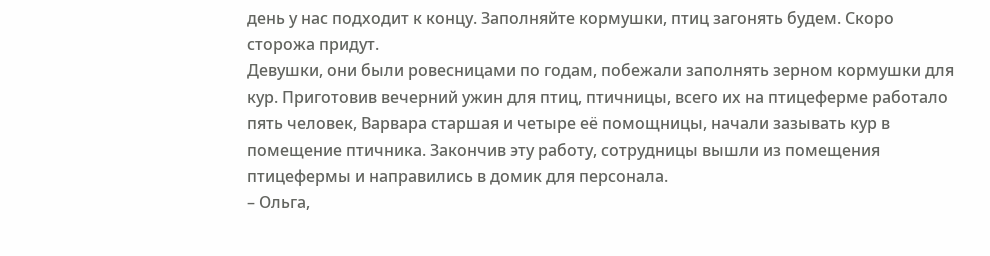день у нас подходит к концу. Заполняйте кормушки, птиц загонять будем. Скоро сторожа придут.
Девушки, они были ровесницами по годам, побежали заполнять зерном кормушки для кур. Приготовив вечерний ужин для птиц, птичницы, всего их на птицеферме работало пять человек, Варвара старшая и четыре её помощницы, начали зазывать кур в помещение птичника. Закончив эту работу, сотрудницы вышли из помещения птицефермы и направились в домик для персонала.
– Ольга,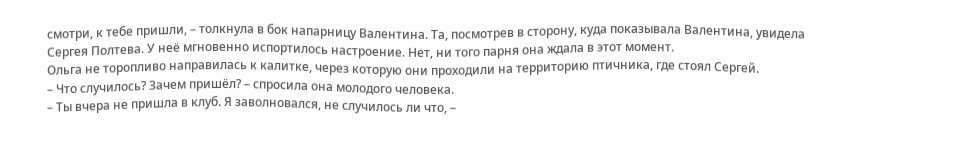смотри, к тебе пришли, – толкнула в бок напарницу Валентина. Та, посмотрев в сторону, куда показывала Валентина, увидела Сергея Полтева. У неё мгновенно испортилось настроение. Нет, ни того парня она ждала в этот момент.
Ольга не торопливо направилась к калитке, через которую они проходили на территорию птичника, где стоял Сергей.
– Что случилось? Зачем пришёл? – спросила она молодого человека.
– Ты вчера не пришла в клуб. Я заволновался, не случилось ли что, –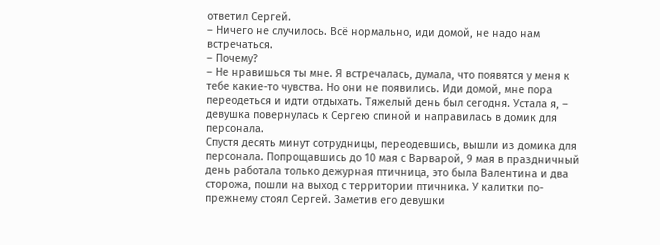ответил Сергей.
– Ничего не случилось. Всё нормально, иди домой, не надо нам встречаться.
– Почему?
– Не нравишься ты мне. Я встречалась, думала, что появятся у меня к тебе какие-то чувства. Но они не появились. Иди домой, мне пора переодеться и идти отдыхать. Тяжелый день был сегодня. Устала я, – девушка повернулась к Сергею спиной и направилась в домик для персонала.
Спустя десять минут сотрудницы, переодевшись, вышли из домика для персонала. Попрощавшись до 10 мая с Варварой, 9 мая в праздничный день работала только дежурная птичница, это была Валентина и два сторожа, пошли на выход с территории птичника. У калитки по-прежнему стоял Сергей. Заметив его девушки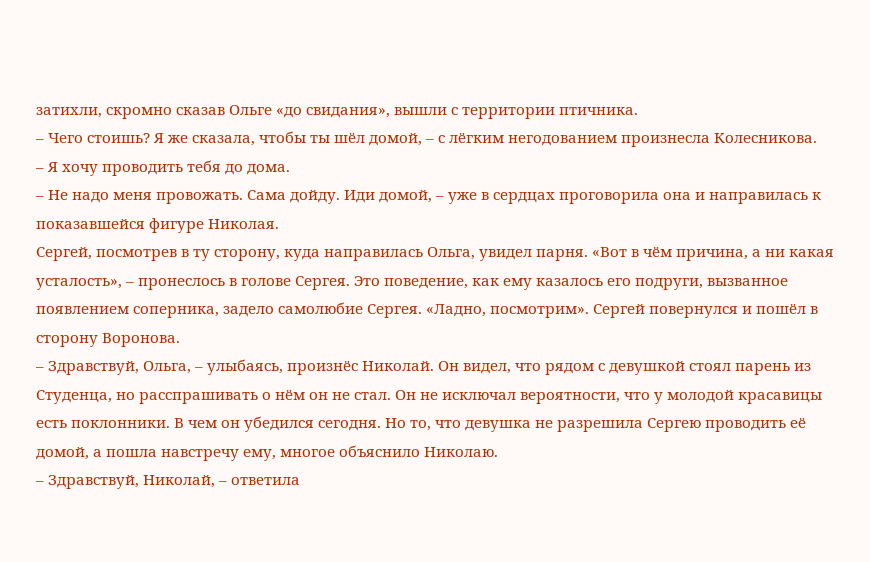затихли, скромно сказав Ольге «до свидания», вышли с территории птичника.
– Чего стоишь? Я же сказала, чтобы ты шёл домой, – с лёгким негодованием произнесла Колесникова.
– Я хочу проводить тебя до дома.
– Не надо меня провожать. Сама дойду. Иди домой, – уже в сердцах проговорила она и направилась к показавшейся фигуре Николая.
Сергей, посмотрев в ту сторону, куда направилась Ольга, увидел парня. «Вот в чём причина, а ни какая усталость», – пронеслось в голове Сергея. Это поведение, как ему казалось его подруги, вызванное появлением соперника, задело самолюбие Сергея. «Ладно, посмотрим». Сергей повернулся и пошёл в сторону Воронова.
– Здравствуй, Ольга, – улыбаясь, произнёс Николай. Он видел, что рядом с девушкой стоял парень из Студенца, но расспрашивать о нём он не стал. Он не исключал вероятности, что у молодой красавицы есть поклонники. В чем он убедился сегодня. Но то, что девушка не разрешила Сергею проводить её домой, а пошла навстречу ему, многое объяснило Николаю.
– Здравствуй, Николай, – ответила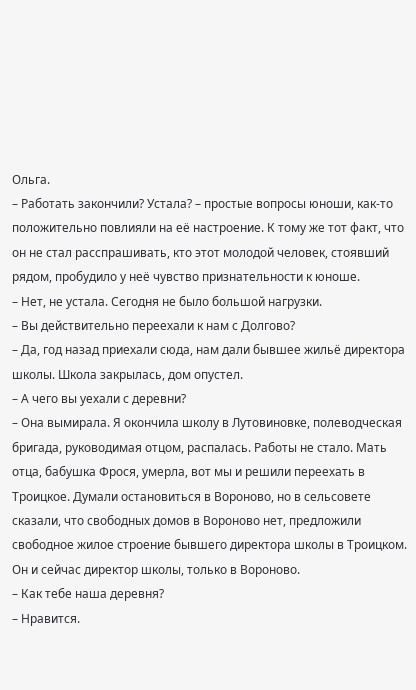Ольга.
– Работать закончили? Устала? – простые вопросы юноши, как-то положительно повлияли на её настроение. К тому же тот факт, что он не стал расспрашивать, кто этот молодой человек, стоявший рядом, пробудило у неё чувство признательности к юноше.
– Нет, не устала. Сегодня не было большой нагрузки.
– Вы действительно переехали к нам с Долгово?
– Да, год назад приехали сюда, нам дали бывшее жильё директора школы. Школа закрылась, дом опустел.
– А чего вы уехали с деревни?
– Она вымирала. Я окончила школу в Лутовиновке, полеводческая бригада, руководимая отцом, распалась. Работы не стало. Мать отца, бабушка Фрося, умерла, вот мы и решили переехать в Троицкое. Думали остановиться в Вороново, но в сельсовете сказали, что свободных домов в Вороново нет, предложили свободное жилое строение бывшего директора школы в Троицком. Он и сейчас директор школы, только в Вороново.
– Как тебе наша деревня?
– Нравится.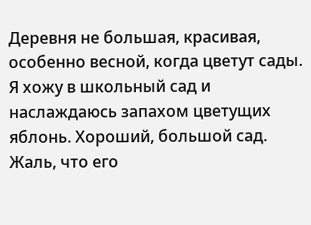Деревня не большая, красивая, особенно весной, когда цветут сады. Я хожу в школьный сад и наслаждаюсь запахом цветущих яблонь. Хороший, большой сад. Жаль, что его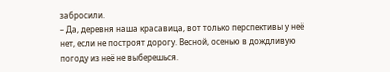забросили.
– Да, деревня наша красавица, вот только перспективы у неё нет, если не построят дорогу. Весной, осенью в дождливую погоду из неё не выберешься.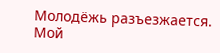Молодёжь разъезжается. Мой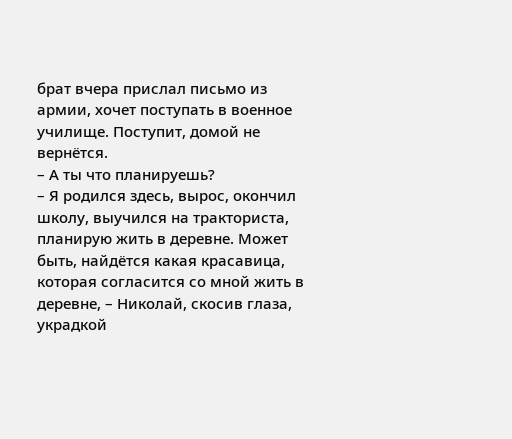брат вчера прислал письмо из армии, хочет поступать в военное училище. Поступит, домой не вернётся.
– А ты что планируешь?
– Я родился здесь, вырос, окончил школу, выучился на тракториста, планирую жить в деревне. Может быть, найдётся какая красавица, которая согласится со мной жить в деревне, – Николай, скосив глаза, украдкой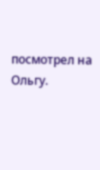посмотрел на Ольгу.